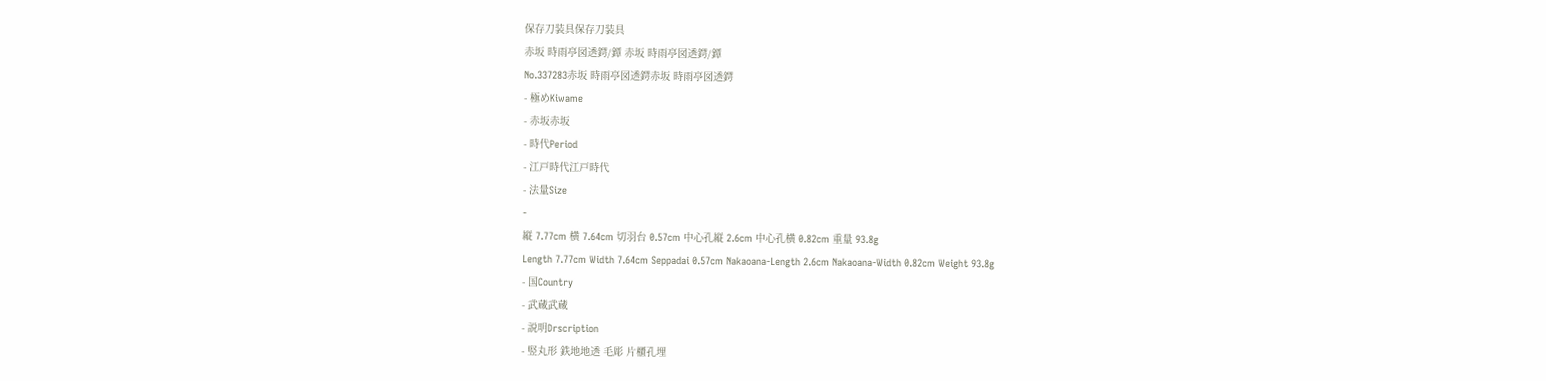保存刀装具保存刀装具
赤坂 時雨亭図透鍔/鐔 赤坂 時雨亭図透鍔/鐔
No.337283赤坂 時雨亭図透鍔赤坂 時雨亭図透鍔
- 極めKiwame
- 赤坂赤坂
- 時代Period
- 江戸時代江戸時代
- 法量Size
-
縦 7.77cm 横 7.64cm 切羽台 0.57cm 中心孔縦 2.6cm 中心孔横 0.82cm 重量 93.8g
Length 7.77cm Width 7.64cm Seppadai 0.57cm Nakaoana-Length 2.6cm Nakaoana-Width 0.82cm Weight 93.8g
- 国Country
- 武蔵武蔵
- 説明Drscription
- 竪丸形 鉄地地透 毛彫 片櫃孔埋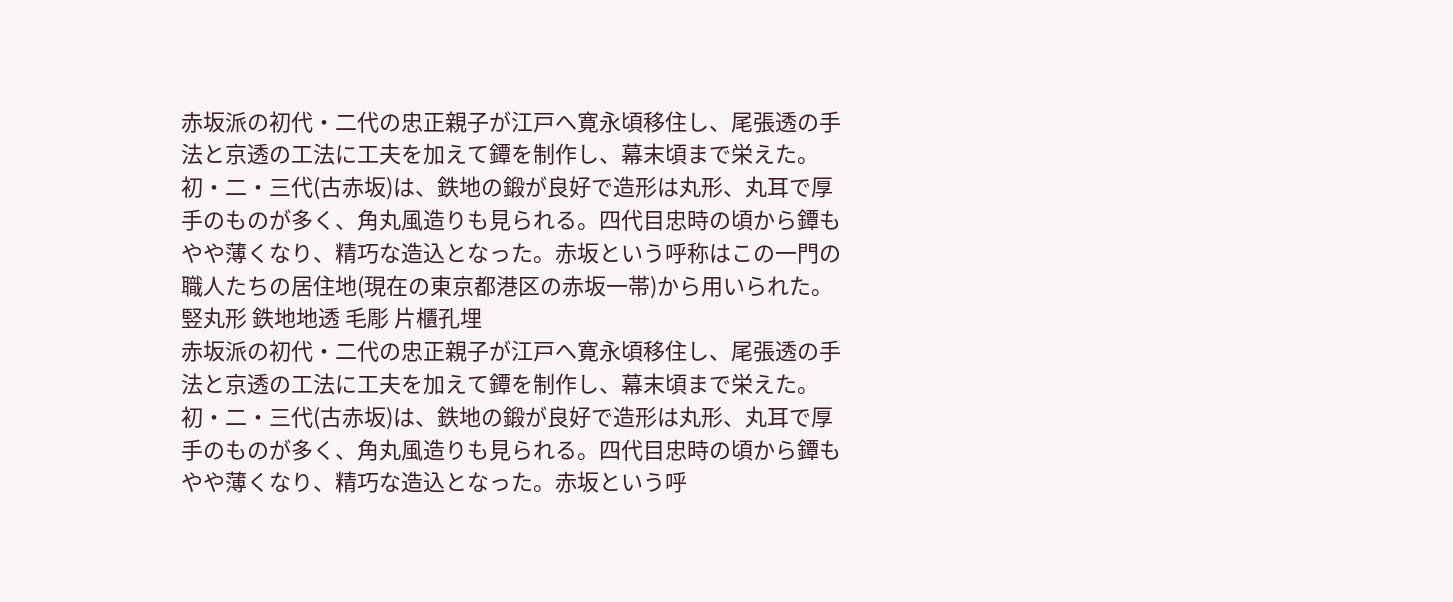赤坂派の初代・二代の忠正親子が江戸へ寛永頃移住し、尾張透の手法と京透の工法に工夫を加えて鐔を制作し、幕末頃まで栄えた。初・二・三代(古赤坂)は、鉄地の鍛が良好で造形は丸形、丸耳で厚手のものが多く、角丸風造りも見られる。四代目忠時の頃から鐔もやや薄くなり、精巧な造込となった。赤坂という呼称はこの一門の職人たちの居住地(現在の東京都港区の赤坂一帯)から用いられた。竪丸形 鉄地地透 毛彫 片櫃孔埋
赤坂派の初代・二代の忠正親子が江戸へ寛永頃移住し、尾張透の手法と京透の工法に工夫を加えて鐔を制作し、幕末頃まで栄えた。初・二・三代(古赤坂)は、鉄地の鍛が良好で造形は丸形、丸耳で厚手のものが多く、角丸風造りも見られる。四代目忠時の頃から鐔もやや薄くなり、精巧な造込となった。赤坂という呼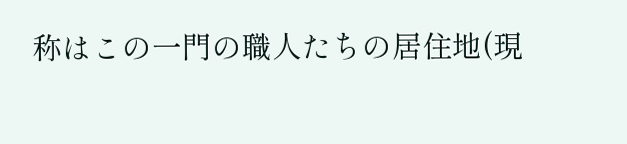称はこの一門の職人たちの居住地(現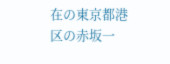在の東京都港区の赤坂一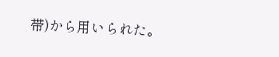帯)から用いられた。